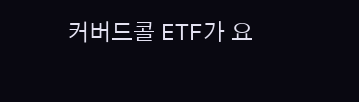커버드콜 ETF가 요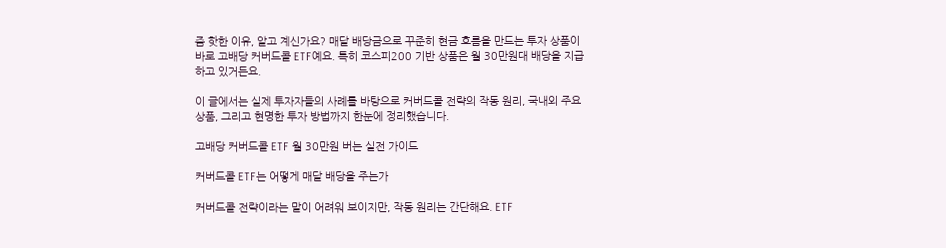즘 핫한 이유, 알고 계신가요? 매달 배당금으로 꾸준히 현금 흐름을 만드는 투자 상품이 바로 고배당 커버드콜 ETF예요. 특히 코스피200 기반 상품은 월 30만원대 배당을 지급하고 있거든요.

이 글에서는 실제 투자자들의 사례를 바탕으로 커버드콜 전략의 작동 원리, 국내외 주요 상품, 그리고 현명한 투자 방법까지 한눈에 정리했습니다.

고배당 커버드콜 ETF 월 30만원 버는 실전 가이드

커버드콜 ETF는 어떻게 매달 배당을 주는가

커버드콜 전략이라는 말이 어려워 보이지만, 작동 원리는 간단해요. ETF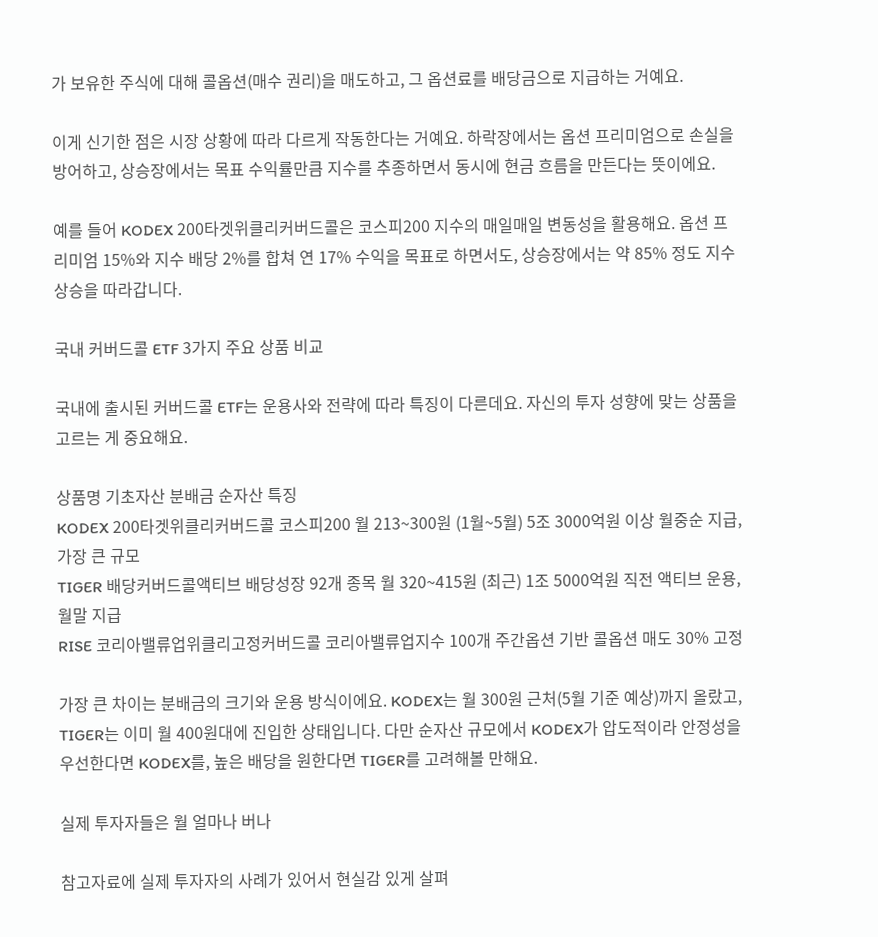가 보유한 주식에 대해 콜옵션(매수 권리)을 매도하고, 그 옵션료를 배당금으로 지급하는 거예요.

이게 신기한 점은 시장 상황에 따라 다르게 작동한다는 거예요. 하락장에서는 옵션 프리미엄으로 손실을 방어하고, 상승장에서는 목표 수익률만큼 지수를 추종하면서 동시에 현금 흐름을 만든다는 뜻이에요.

예를 들어 KODEX 200타겟위클리커버드콜은 코스피200 지수의 매일매일 변동성을 활용해요. 옵션 프리미엄 15%와 지수 배당 2%를 합쳐 연 17% 수익을 목표로 하면서도, 상승장에서는 약 85% 정도 지수 상승을 따라갑니다.

국내 커버드콜 ETF 3가지 주요 상품 비교

국내에 출시된 커버드콜 ETF는 운용사와 전략에 따라 특징이 다른데요. 자신의 투자 성향에 맞는 상품을 고르는 게 중요해요.

상품명 기초자산 분배금 순자산 특징
KODEX 200타겟위클리커버드콜 코스피200 월 213~300원 (1월~5월) 5조 3000억원 이상 월중순 지급, 가장 큰 규모
TIGER 배당커버드콜액티브 배당성장 92개 종목 월 320~415원 (최근) 1조 5000억원 직전 액티브 운용, 월말 지급
RISE 코리아밸류업위클리고정커버드콜 코리아밸류업지수 100개 주간옵션 기반 콜옵션 매도 30% 고정

가장 큰 차이는 분배금의 크기와 운용 방식이에요. KODEX는 월 300원 근처(5월 기준 예상)까지 올랐고, TIGER는 이미 월 400원대에 진입한 상태입니다. 다만 순자산 규모에서 KODEX가 압도적이라 안정성을 우선한다면 KODEX를, 높은 배당을 원한다면 TIGER를 고려해볼 만해요.

실제 투자자들은 월 얼마나 버나

참고자료에 실제 투자자의 사례가 있어서 현실감 있게 살펴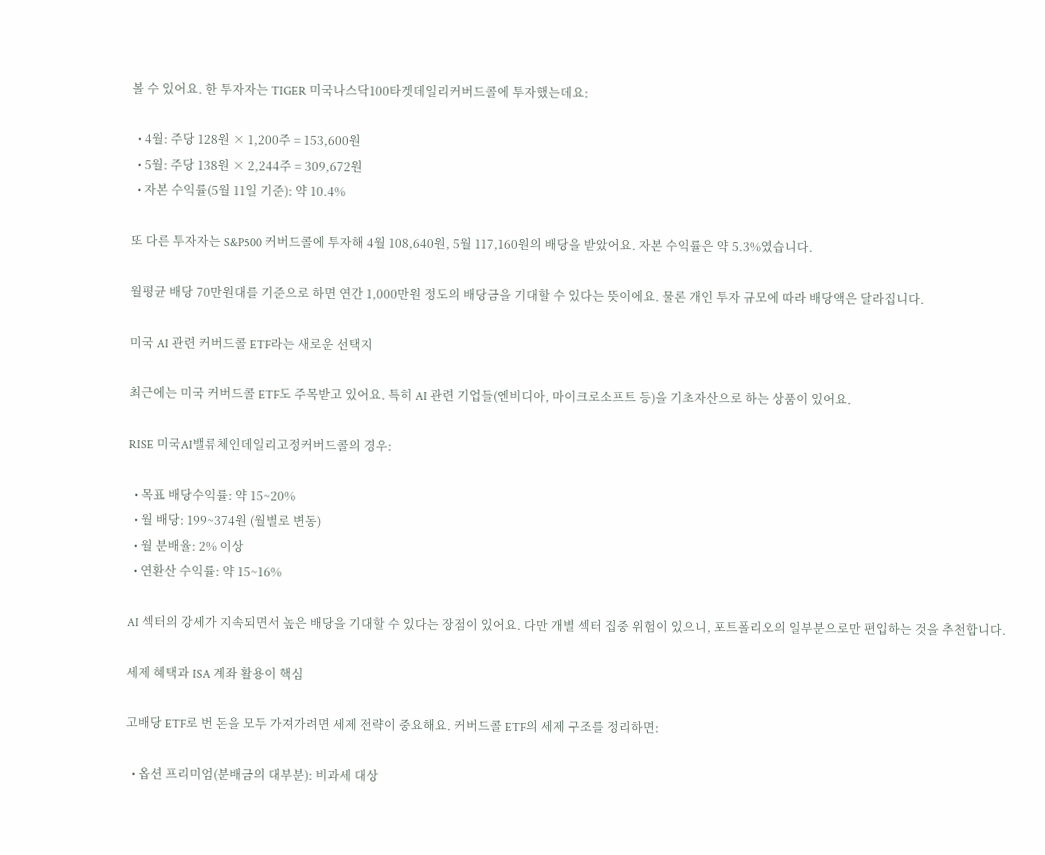볼 수 있어요. 한 투자자는 TIGER 미국나스닥100타겟데일리커버드콜에 투자했는데요:

  • 4월: 주당 128원 × 1,200주 = 153,600원
  • 5월: 주당 138원 × 2,244주 = 309,672원
  • 자본 수익률(5월 11일 기준): 약 10.4%

또 다른 투자자는 S&P500 커버드콜에 투자해 4월 108,640원, 5월 117,160원의 배당을 받았어요. 자본 수익률은 약 5.3%였습니다.

월평균 배당 70만원대를 기준으로 하면 연간 1,000만원 정도의 배당금을 기대할 수 있다는 뜻이에요. 물론 개인 투자 규모에 따라 배당액은 달라집니다.

미국 AI 관련 커버드콜 ETF라는 새로운 선택지

최근에는 미국 커버드콜 ETF도 주목받고 있어요. 특히 AI 관련 기업들(엔비디아, 마이크로소프트 등)을 기초자산으로 하는 상품이 있어요.

RISE 미국AI밸류체인데일리고정커버드콜의 경우:

  • 목표 배당수익률: 약 15~20%
  • 월 배당: 199~374원 (월별로 변동)
  • 월 분배율: 2% 이상
  • 연환산 수익률: 약 15~16%

AI 섹터의 강세가 지속되면서 높은 배당을 기대할 수 있다는 장점이 있어요. 다만 개별 섹터 집중 위험이 있으니, 포트폴리오의 일부분으로만 편입하는 것을 추천합니다.

세제 혜택과 ISA 계좌 활용이 핵심

고배당 ETF로 번 돈을 모두 가져가려면 세제 전략이 중요해요. 커버드콜 ETF의 세제 구조를 정리하면:

  • 옵션 프리미엄(분배금의 대부분): 비과세 대상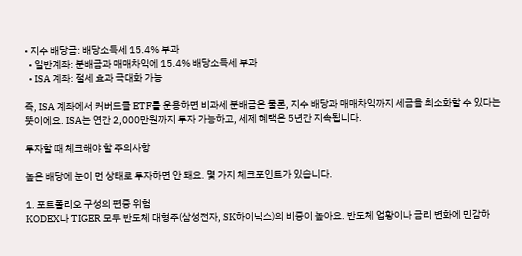• 지수 배당금: 배당소득세 15.4% 부과
  • 일반계좌: 분배금과 매매차익에 15.4% 배당소득세 부과
  • ISA 계좌: 절세 효과 극대화 가능

즉, ISA 계좌에서 커버드콜 ETF를 운용하면 비과세 분배금은 물론, 지수 배당과 매매차익까지 세금을 최소화할 수 있다는 뜻이에요. ISA는 연간 2,000만원까지 투자 가능하고, 세제 혜택은 5년간 지속됩니다.

투자할 때 체크해야 할 주의사항

높은 배당에 눈이 먼 상태로 투자하면 안 돼요. 몇 가지 체크포인트가 있습니다.

1. 포트폴리오 구성의 편중 위험
KODEX나 TIGER 모두 반도체 대형주(삼성전자, SK하이닉스)의 비중이 높아요. 반도체 업황이나 금리 변화에 민감하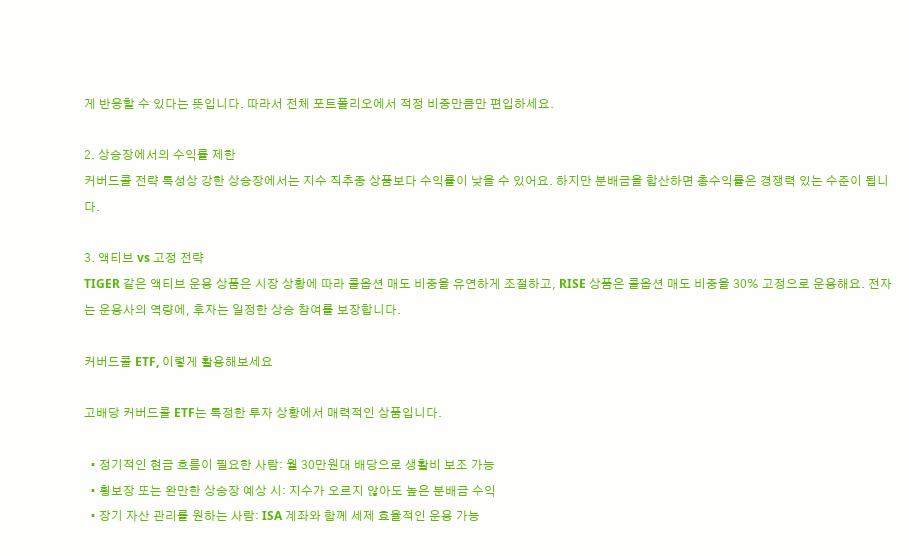게 반응할 수 있다는 뜻입니다. 따라서 전체 포트폴리오에서 적정 비중만큼만 편입하세요.

2. 상승장에서의 수익률 제한
커버드콜 전략 특성상 강한 상승장에서는 지수 직추종 상품보다 수익률이 낮을 수 있어요. 하지만 분배금을 합산하면 총수익률은 경쟁력 있는 수준이 됩니다.

3. 액티브 vs 고정 전략
TIGER 같은 액티브 운용 상품은 시장 상황에 따라 콜옵션 매도 비중을 유연하게 조절하고, RISE 상품은 콜옵션 매도 비중을 30% 고정으로 운용해요. 전자는 운용사의 역량에, 후자는 일정한 상승 참여를 보장합니다.

커버드콜 ETF, 이렇게 활용해보세요

고배당 커버드콜 ETF는 특정한 투자 상황에서 매력적인 상품입니다.

  • 정기적인 현금 흐름이 필요한 사람: 월 30만원대 배당으로 생활비 보조 가능
  • 횡보장 또는 완만한 상승장 예상 시: 지수가 오르지 않아도 높은 분배금 수익
  • 장기 자산 관리를 원하는 사람: ISA 계좌와 함께 세제 효율적인 운용 가능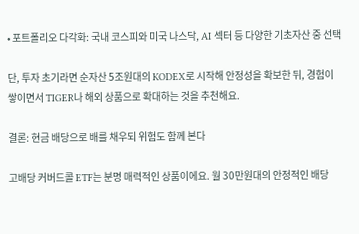• 포트폴리오 다각화: 국내 코스피와 미국 나스닥, AI 섹터 등 다양한 기초자산 중 선택

단, 투자 초기라면 순자산 5조원대의 KODEX로 시작해 안정성을 확보한 뒤, 경험이 쌓이면서 TIGER나 해외 상품으로 확대하는 것을 추천해요.

결론: 현금 배당으로 배를 채우되 위험도 함께 본다

고배당 커버드콜 ETF는 분명 매력적인 상품이에요. 월 30만원대의 안정적인 배당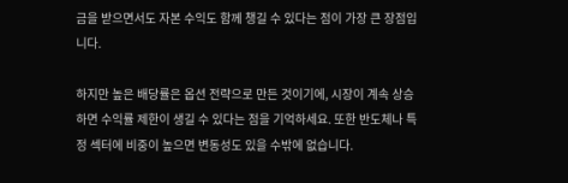금을 받으면서도 자본 수익도 함께 챙길 수 있다는 점이 가장 큰 장점입니다.

하지만 높은 배당률은 옵션 전략으로 만든 것이기에, 시장이 계속 상승하면 수익률 제한이 생길 수 있다는 점을 기억하세요. 또한 반도체나 특정 섹터에 비중이 높으면 변동성도 있을 수밖에 없습니다.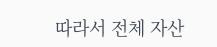따라서 전체 자산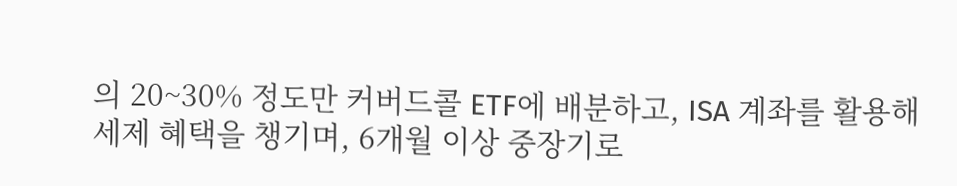의 20~30% 정도만 커버드콜 ETF에 배분하고, ISA 계좌를 활용해 세제 혜택을 챙기며, 6개월 이상 중장기로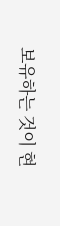보유하는 것이 현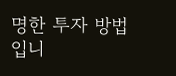명한 투자 방법입니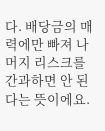다. 배당금의 매력에만 빠져 나머지 리스크를 간과하면 안 된다는 뜻이에요.